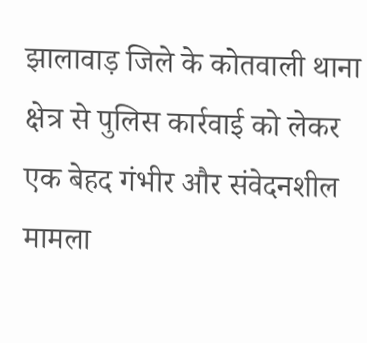झालावाड़ जिले के कोतवाली थाना क्षेत्र से पुलिस कार्रवाई को लेकर एक बेहद गंभीर और संवेदनशील मामला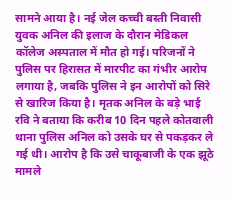सामने आया है। नई जेल कच्ची बस्ती निवासी युवक अनिल की इलाज के दौरान मेडिकल कॉलेज अस्पताल में मौत हो गई। परिजनों ने पुलिस पर हिरासत में मारपीट का गंभीर आरोप लगाया है, जबकि पुलिस ने इन आरोपों को सिरे से खारिज किया है। मृतक अनिल के बड़े भाई रवि ने बताया कि करीब 10 दिन पहले कोतवाली थाना पुलिस अनिल को उसके घर से पकड़कर ले गई थी। आरोप है कि उसे चाकूबाजी के एक झूठे मामले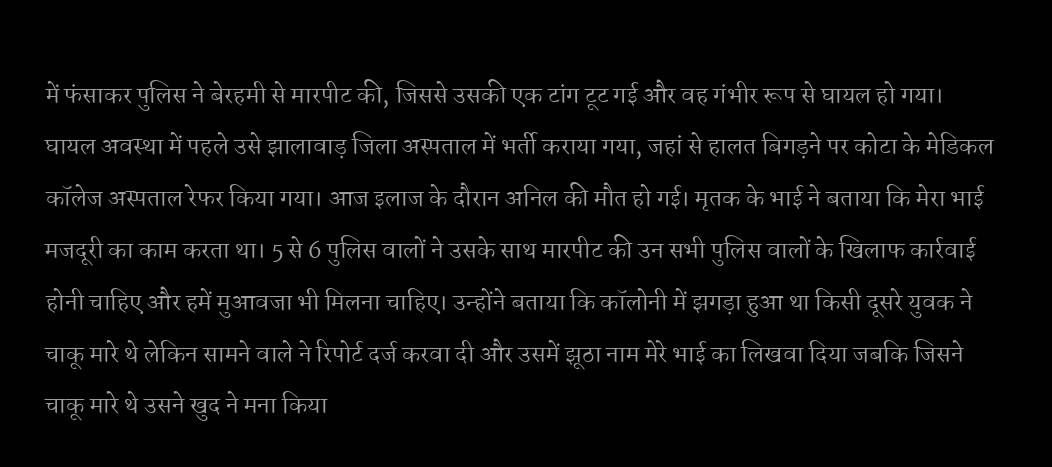में फंसाकर पुलिस ने बेरहमी से मारपीट की, जिससे उसकी एक टांग टूट गई और वह गंभीर रूप से घायल हो गया। घायल अवस्था में पहले उसे झालावाड़ जिला अस्पताल में भर्ती कराया गया, जहां से हालत बिगड़ने पर कोटा के मेडिकल कॉलेज अस्पताल रेफर किया गया। आज इलाज के दौरान अनिल की मौत हो गई। मृतक के भाई ने बताया कि मेरा भाई मजदूरी का काम करता था। 5 से 6 पुलिस वालों ने उसके साथ मारपीट की उन सभी पुलिस वालों के खिलाफ कार्रवाई होनी चाहिए और हमें मुआवजा भी मिलना चाहिए। उन्होंने बताया कि कॉलोनी में झगड़ा हुआ था किसी दूसरे युवक ने चाकू मारे थे लेकिन सामने वाले ने रिपोर्ट दर्ज करवा दी और उसमें झूठा नाम मेरे भाई का लिखवा दिया जबकि जिसने चाकू मारे थे उसने खुद ने मना किया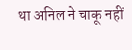था अनिल ने चाकू नहीं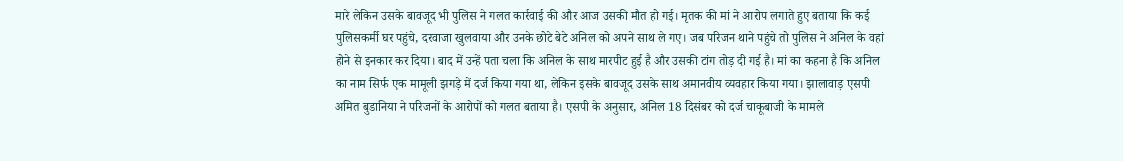मारे लेकिन उसके बावजूद भी पुलिस ने गलत कार्रवाई की और आज उसकी मौत हो गई। मृतक की मां ने आरोप लगाते हुए बताया कि कई पुलिसकर्मी घर पहुंचे, दरवाजा खुलवाया और उनके छोटे बेटे अनिल को अपने साथ ले गए। जब परिजन थाने पहुंचे तो पुलिस ने अनिल के वहां होने से इनकार कर दिया। बाद में उन्हें पता चला कि अनिल के साथ मारपीट हुई है और उसकी टांग तोड़ दी गई है। मां का कहना है कि अनिल का नाम सिर्फ एक मामूली झगड़े में दर्ज किया गया था, लेकिन इसके बावजूद उसके साथ अमानवीय व्यवहार किया गया। झालावाड़ एसपी अमित बुडानिया ने परिजनों के आरोपों को गलत बताया है। एसपी के अनुसार, अनिल 18 दिसंबर को दर्ज चाकूबाजी के मामले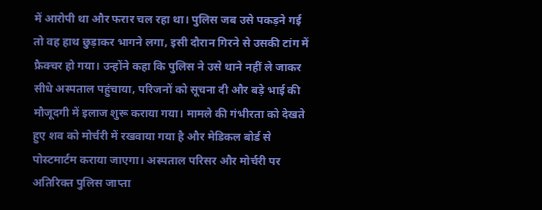में आरोपी था और फरार चल रहा था। पुलिस जब उसे पकड़ने गई तो वह हाथ छुड़ाकर भागने लगा, इसी दौरान गिरने से उसकी टांग में फ्रैक्चर हो गया। उन्होंने कहा कि पुलिस ने उसे थाने नहीं ले जाकर सीधे अस्पताल पहुंचाया, परिजनों को सूचना दी और बड़े भाई की मौजूदगी में इलाज शुरू कराया गया। मामले की गंभीरता को देखते हुए शव को मोर्चरी में रखवाया गया है और मेडिकल बोर्ड से पोस्टमार्टम कराया जाएगा। अस्पताल परिसर और मोर्चरी पर अतिरिक्त पुलिस जाप्ता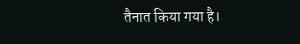तैनात किया गया है।